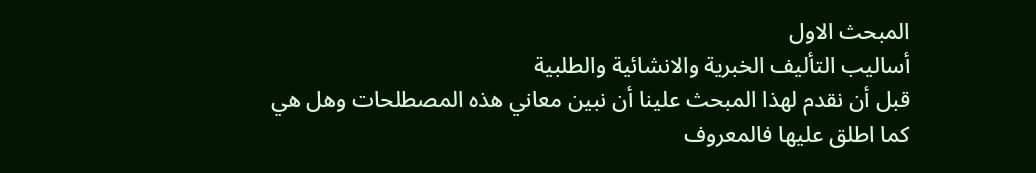المبحث الاول
أساليب التأليف الخبرية والانشائية والطلبية
قبل أن نقدم لهذا المبحث علينا أن نبين معاني هذه المصطلحات وهل هي كما اطلق عليها فالمعروف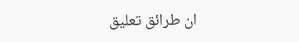ان طرائق تعليق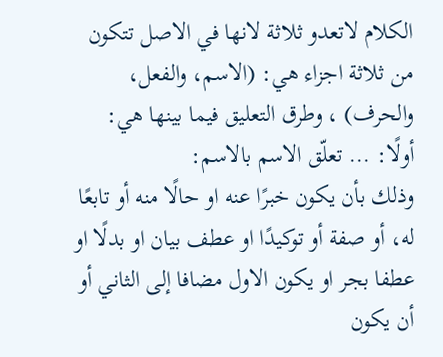الكلام لاتعدو ثلاثة لانها في الاصل تتكون من ثلاثة اجزاء هي: (الاسم، والفعل، والحرف) ، وطرق التعليق فيما بينها هي:
أولًا: ... تعلّق الاسم بالاسم:
وذلك بأن يكون خبرًا عنه او حالًا منه أو تابعًا له، أو صفة أو توكيدًا او عطف بيان او بدلًا او عطفا بجر او يكون الاول مضافا إلى الثاني أو أن يكون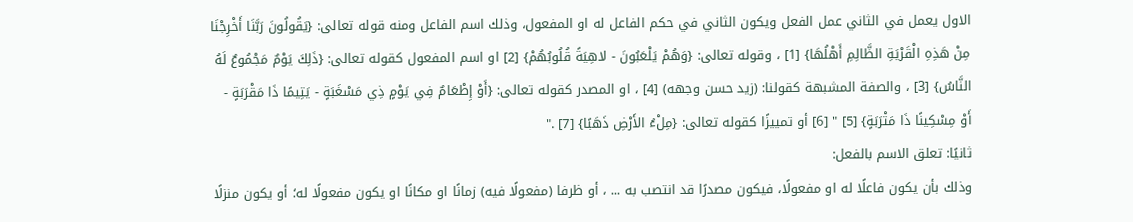الاول يعمل في الثاني عمل الفعل ويكون الثاني في حكم الفاعل له او المفعول، وذلك اسم الفاعل ومنه قوله تعالى: {يَقُولُونَ رَبَّنَا أَخْرِجْنَا مِنْ هَذِهِ الْقَرْيَةِ الظَّالِمِ أَهْلُهَا} [1] ، وقوله تعالى: {وَهُمْ يَلْعَبُونَ - لاهِيَةً قُلُوبُهُمْ} [2] او اسم المفعول كقوله تعالى: {ذَلِكَ يَوْمٌ مَجْمُوعٌ لَهُ النَّاسُ} [3] ، والصفة المشبهة كقولنا: (زيد حسن وجهه) [4] ، او المصدر كقوله تعالى: {أَوْ إِطْعَامٌ فِي يَوْمٍ ذِي مَسْغَبَةٍ - يَتِيمًا ذَا مَقْرَبَةٍ - أَوْ مِسْكِينًا ذَا مَتْرَبَةٍ} [5] " [6] أو تمييزًا كقوله تعالى: {مِلْءُ الأَرْضِ ذَهَبًا} [7] ."
ثانيًا: تعلق الاسم بالفعل:
وذلك بأن يكون فاعلًا له او مفعولًا، فيكون مصدرًا قد انتصب به ... ، أو ظرفا (مفعولًا فيه) زمانًا او مكانًا او يكون مفعولًا له؛ أو يكون منزلًا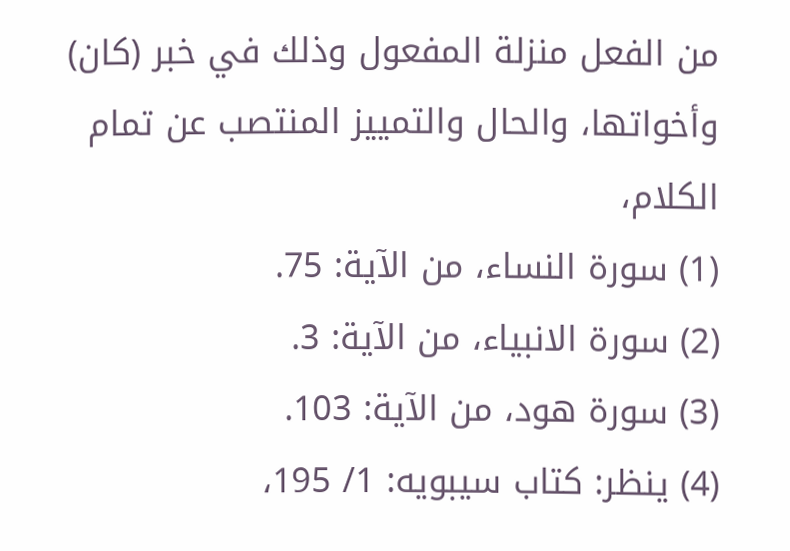من الفعل منزلة المفعول وذلك في خبر (كان) وأخواتها، والحال والتمييز المنتصب عن تمام الكلام،
(1) سورة النساء، من الآية: 75.
(2) سورة الانبياء، من الآية: 3.
(3) سورة هود، من الآية: 103.
(4) ينظر: كتاب سيبويه: 1/ 195،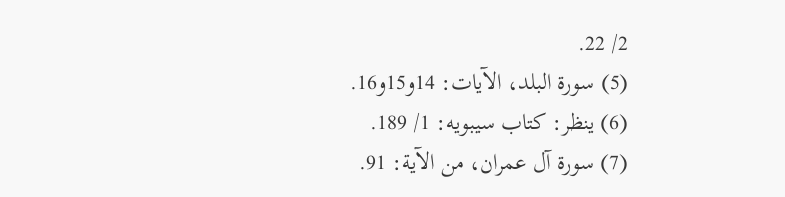2/ 22.
(5) سورة البلد، الآيات: 14و15و16.
(6) ينظر: كتاب سيبويه: 1/ 189.
(7) سورة آل عمران، من الآية: 91.